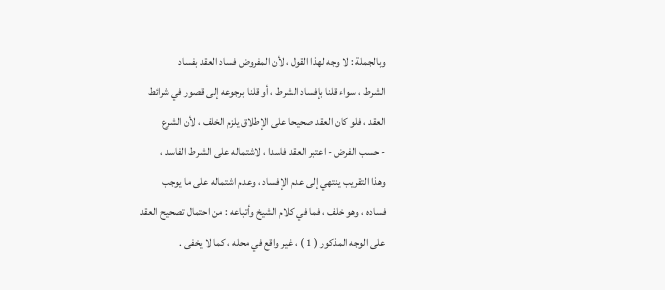وبالجملة : لا وجه لهذا القول ، لأن المفروض فساد العقد بفساد
الشرط ، سواء قلنا بإفساد الشرط ، أو قلنا برجوعه إلى قصور في شرائط
العقد ، فلو كان العقد صحيحا على الإطلاق يلزم الخلف ، لأن الشرع
- حسب الفرض - اعتبر العقد فاسدا ، لاشتماله على الشرط الفاسد ،
وهذا التقريب ينتهي إلى عدم الإفساد ، وعدم اشتماله على ما يوجب
فساده ، وهو خلف ، فما في كلام الشيخ وأتباعه : من احتمال تصحيح العقد
على الوجه المذكور ( 1 ) ، غير واقع في محله ، كما لا يخفى .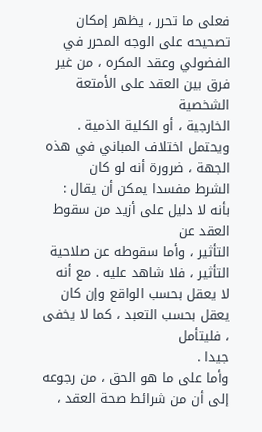فعلى ما تحرر ، يظهر إمكان تصحيحه على الوجه المحرر في
الفضولي وعقد المكره ، من غير فرق بين العقد على الأمتعة الشخصية
الخارجية ، أو الكلية الذمية .
ويحتمل اختلاف المباني في هذه الجهة ، ضرورة أنه لو كان
الشرط مفسدا يمكن أن يقال : بأنه لا دليل على أزيد من سقوط العقد عن
التأثير ، وأما سقوطه عن صلاحية التأثير ، فلا شاهد عليه . مع أنه
لا يعقل بحسب الواقع وإن كان يعقل بحسب التعبد ، كما لا يخفى ، فليتأمل
جيدا .
وأما على ما هو الحق ، من رجوعه إلى أن من شرائط صحة العقد ،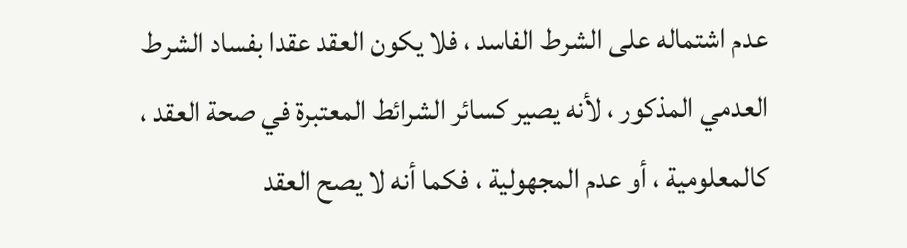عدم اشتماله على الشرط الفاسد ، فلا يكون العقد عقدا بفساد الشرط
العدمي المذكور ، لأنه يصير كسائر الشرائط المعتبرة في صحة العقد ،
كالمعلومية ، أو عدم المجهولية ، فكما أنه لا يصح العقد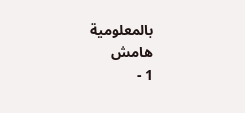بالمعلومية
هامش
1 -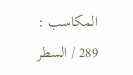المكاسب : 289 / السطر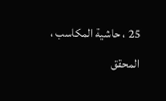25 ، حاشية المكاسب ، المحقق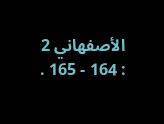الأصفهاني 2 : 164 - 165 .